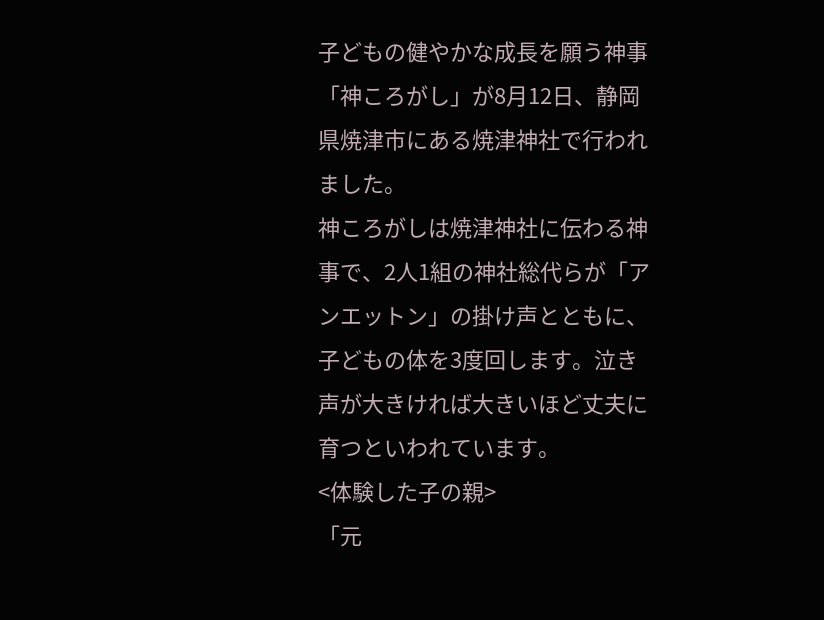子どもの健やかな成長を願う神事「神ころがし」が8月12日、静岡県焼津市にある焼津神社で行われました。
神ころがしは焼津神社に伝わる神事で、2人1組の神社総代らが「アンエットン」の掛け声とともに、子どもの体を3度回します。泣き声が大きければ大きいほど丈夫に育つといわれています。
<体験した子の親>
「元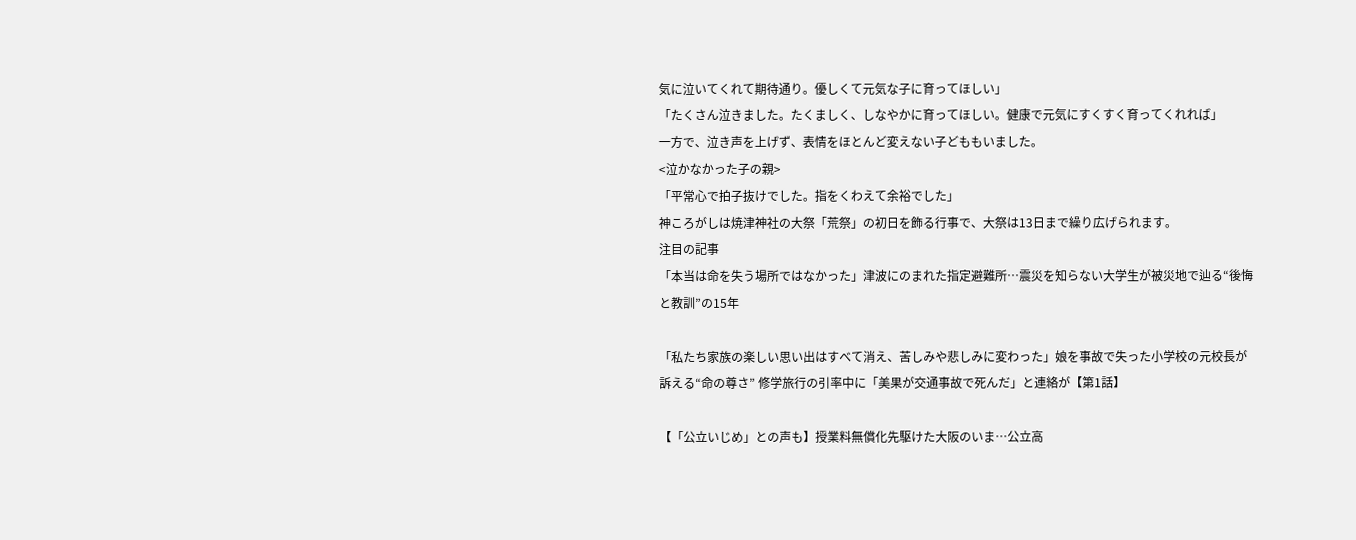気に泣いてくれて期待通り。優しくて元気な子に育ってほしい」
「たくさん泣きました。たくましく、しなやかに育ってほしい。健康で元気にすくすく育ってくれれば」
一方で、泣き声を上げず、表情をほとんど変えない子どももいました。
<泣かなかった子の親>
「平常心で拍子抜けでした。指をくわえて余裕でした」
神ころがしは焼津神社の大祭「荒祭」の初日を飾る行事で、大祭は13日まで繰り広げられます。
注目の記事
「本当は命を失う場所ではなかった」津波にのまれた指定避難所…震災を知らない大学生が被災地で辿る“後悔と教訓”の15年

「私たち家族の楽しい思い出はすべて消え、苦しみや悲しみに変わった」娘を事故で失った小学校の元校長が訴える“命の尊さ” 修学旅行の引率中に「美果が交通事故で死んだ」と連絡が【第1話】

【「公立いじめ」との声も】授業料無償化先駆けた大阪のいま…公立高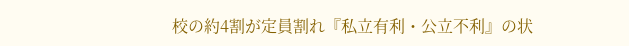校の約4割が定員割れ『私立有利・公立不利』の状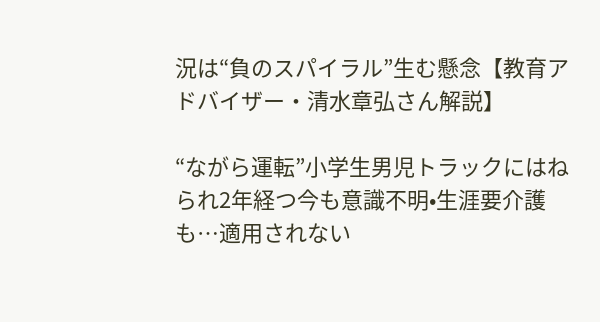況は“負のスパイラル”生む懸念【教育アドバイザー・清水章弘さん解説】

“ながら運転”小学生男児トラックにはねられ2年経つ今も意識不明•生涯要介護も…適用されない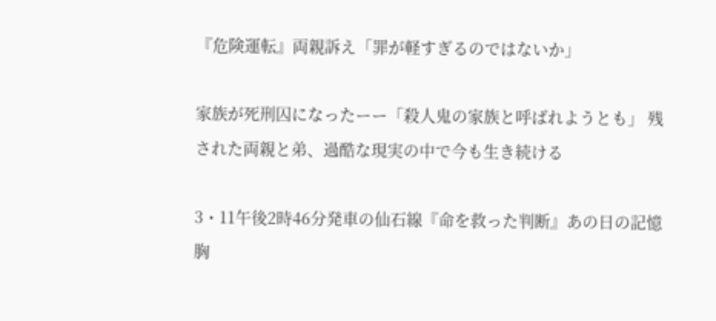『危険運転』両親訴え「罪が軽すぎるのではないか」

家族が死刑囚になったーー「殺人鬼の家族と呼ばれようとも」 残された両親と弟、過酷な現実の中で今も生き続ける

3・11午後2時46分発車の仙石線『命を救った判断』あの日の記憶胸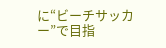に“ビーチサッカー”で目指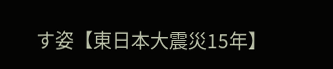す姿【東日本大震災15年】